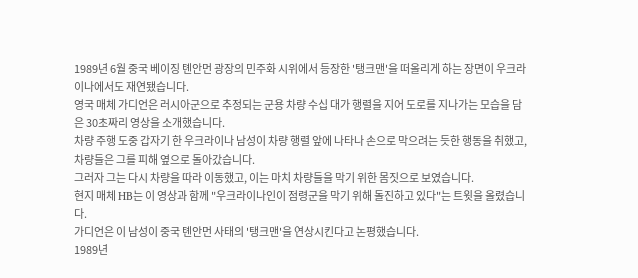1989년 6월 중국 베이징 톈안먼 광장의 민주화 시위에서 등장한 '탱크맨'을 떠올리게 하는 장면이 우크라이나에서도 재연됐습니다.
영국 매체 가디언은 러시아군으로 추정되는 군용 차량 수십 대가 행렬을 지어 도로를 지나가는 모습을 담은 30초짜리 영상을 소개했습니다.
차량 주행 도중 갑자기 한 우크라이나 남성이 차량 행렬 앞에 나타나 손으로 막으려는 듯한 행동을 취했고, 차량들은 그를 피해 옆으로 돌아갔습니다.
그러자 그는 다시 차량을 따라 이동했고, 이는 마치 차량들을 막기 위한 몸짓으로 보였습니다.
현지 매체 HB는 이 영상과 함께 "우크라이나인이 점령군을 막기 위해 돌진하고 있다"는 트윗을 올렸습니다.
가디언은 이 남성이 중국 톈안먼 사태의 '탱크맨'을 연상시킨다고 논평했습니다.
1989년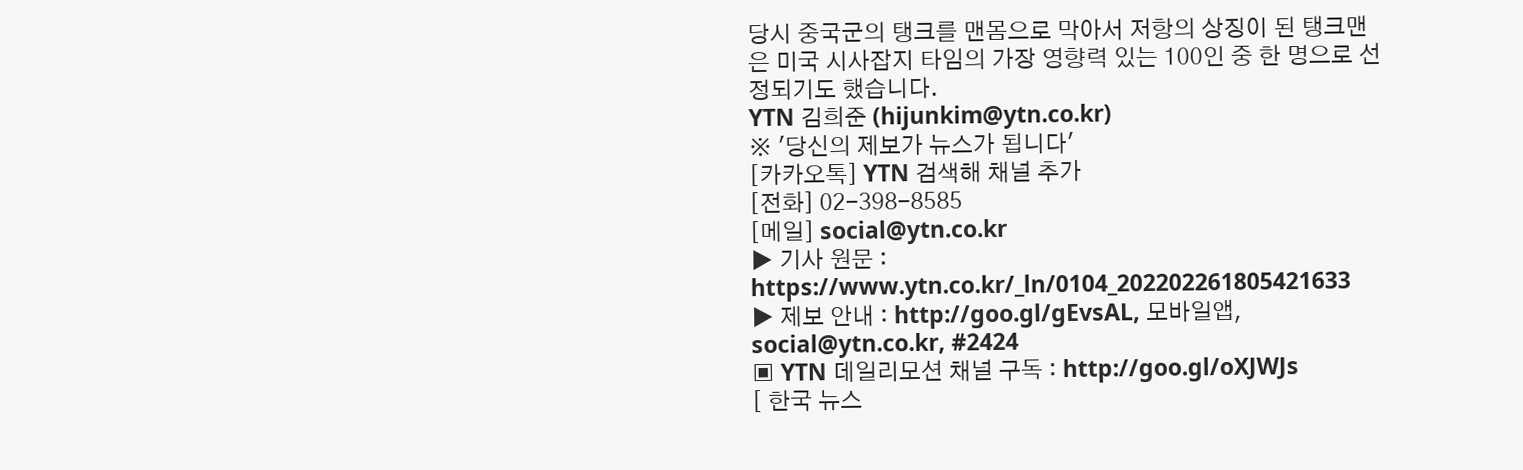당시 중국군의 탱크를 맨몸으로 막아서 저항의 상징이 된 탱크맨은 미국 시사잡지 타임의 가장 영향력 있는 100인 중 한 명으로 선정되기도 했습니다.
YTN 김희준 (hijunkim@ytn.co.kr)
※ '당신의 제보가 뉴스가 됩니다'
[카카오톡] YTN 검색해 채널 추가
[전화] 02-398-8585
[메일] social@ytn.co.kr
▶ 기사 원문 : https://www.ytn.co.kr/_ln/0104_202202261805421633
▶ 제보 안내 : http://goo.gl/gEvsAL, 모바일앱, social@ytn.co.kr, #2424
▣ YTN 데일리모션 채널 구독 : http://goo.gl/oXJWJs
[ 한국 뉴스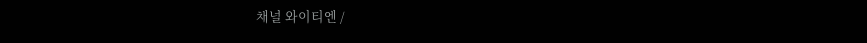채널 와이티엔 /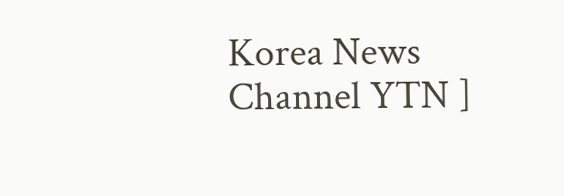Korea News Channel YTN ]